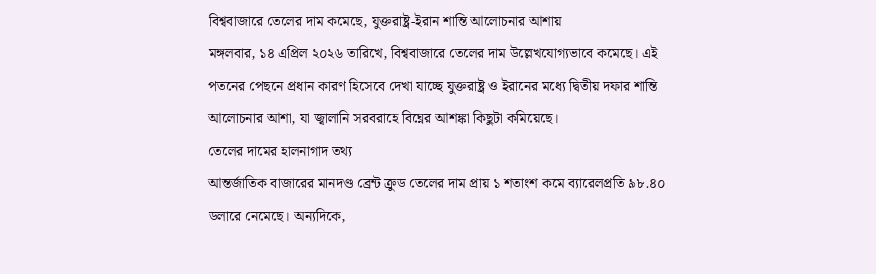বিশ্ববাজারে তেলের দাম কমেছে, যুক্তরাষ্ট্র-ইরান শান্তি আলোচনার আশায়
মঙ্গলবার, ১৪ এপ্রিল ২০২৬ তারিখে, বিশ্ববাজারে তেলের দাম উল্লেখযোগ্যভাবে কমেছে। এই পতনের পেছনে প্রধান কারণ হিসেবে দেখা যাচ্ছে যুক্তরাষ্ট্র ও ইরানের মধ্যে দ্বিতীয় দফার শান্তি আলোচনার আশা, যা জ্বালানি সরবরাহে বিঘ্নের আশঙ্কা কিছুটা কমিয়েছে।
তেলের দামের হালনাগাদ তথ্য
আন্তর্জাতিক বাজারের মানদণ্ড ব্রেন্ট ক্রুড তেলের দাম প্রায় ১ শতাংশ কমে ব্যারেলপ্রতি ৯৮.৪০ ডলারে নেমেছে। অন্যদিকে,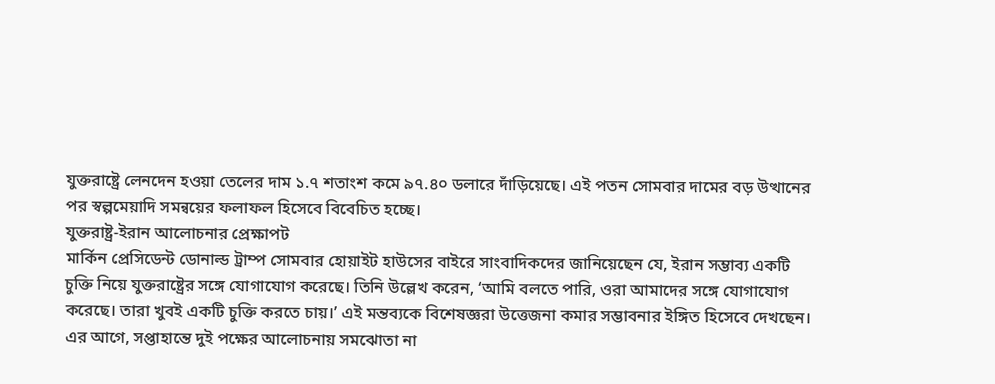যুক্তরাষ্ট্রে লেনদেন হওয়া তেলের দাম ১.৭ শতাংশ কমে ৯৭.৪০ ডলারে দাঁড়িয়েছে। এই পতন সোমবার দামের বড় উত্থানের পর স্বল্পমেয়াদি সমন্বয়ের ফলাফল হিসেবে বিবেচিত হচ্ছে।
যুক্তরাষ্ট্র-ইরান আলোচনার প্রেক্ষাপট
মার্কিন প্রেসিডেন্ট ডোনাল্ড ট্রাম্প সোমবার হোয়াইট হাউসের বাইরে সাংবাদিকদের জানিয়েছেন যে, ইরান সম্ভাব্য একটি চুক্তি নিয়ে যুক্তরাষ্ট্রের সঙ্গে যোগাযোগ করেছে। তিনি উল্লেখ করেন, ‘আমি বলতে পারি, ওরা আমাদের সঙ্গে যোগাযোগ করেছে। তারা খুবই একটি চুক্তি করতে চায়।’ এই মন্তব্যকে বিশেষজ্ঞরা উত্তেজনা কমার সম্ভাবনার ইঙ্গিত হিসেবে দেখছেন।
এর আগে, সপ্তাহান্তে দুই পক্ষের আলোচনায় সমঝোতা না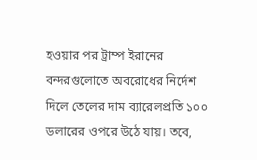হওয়ার পর ট্রাম্প ইরানের বন্দরগুলোতে অবরোধের নির্দেশ দিলে তেলের দাম ব্যারেলপ্রতি ১০০ ডলারের ওপরে উঠে যায়। তবে,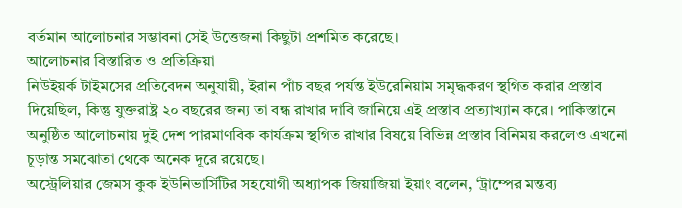বর্তমান আলোচনার সম্ভাবনা সেই উত্তেজনা কিছুটা প্রশমিত করেছে।
আলোচনার বিস্তারিত ও প্রতিক্রিয়া
নিউইয়র্ক টাইমসের প্রতিবেদন অনুযায়ী, ইরান পাঁচ বছর পর্যন্ত ইউরেনিয়াম সমৃদ্ধকরণ স্থগিত করার প্রস্তাব দিয়েছিল, কিন্তু যুক্তরাষ্ট্র ২০ বছরের জন্য তা বন্ধ রাখার দাবি জানিয়ে এই প্রস্তাব প্রত্যাখ্যান করে। পাকিস্তানে অনুষ্ঠিত আলোচনায় দুই দেশ পারমাণবিক কার্যক্রম স্থগিত রাখার বিষয়ে বিভিন্ন প্রস্তাব বিনিময় করলেও এখনো চূড়ান্ত সমঝোতা থেকে অনেক দূরে রয়েছে।
অস্ট্রেলিয়ার জেমস কুক ইউনিভার্সিটির সহযোগী অধ্যাপক জিয়াজিয়া ইয়াং বলেন, ‘ট্রাম্পের মন্তব্য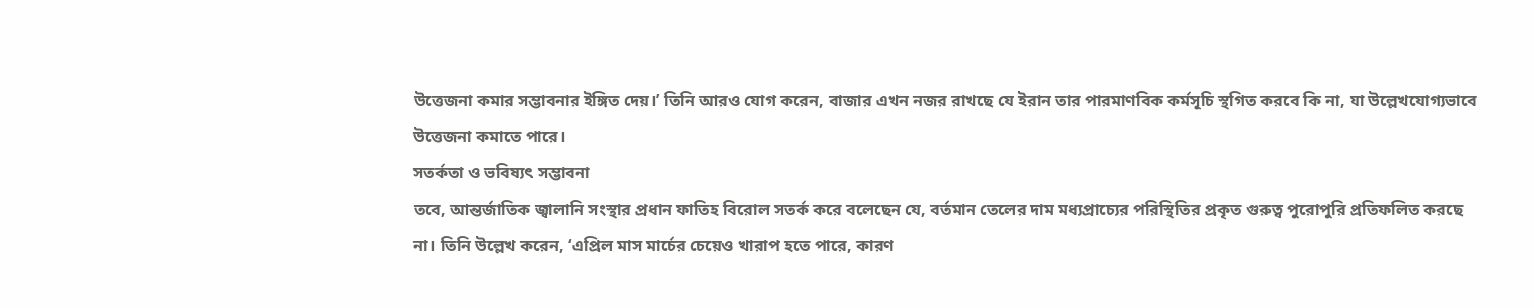উত্তেজনা কমার সম্ভাবনার ইঙ্গিত দেয়।’ তিনি আরও যোগ করেন, বাজার এখন নজর রাখছে যে ইরান তার পারমাণবিক কর্মসূচি স্থগিত করবে কি না, যা উল্লেখযোগ্যভাবে উত্তেজনা কমাতে পারে।
সতর্কতা ও ভবিষ্যৎ সম্ভাবনা
তবে, আন্তর্জাতিক জ্বালানি সংস্থার প্রধান ফাতিহ বিরোল সতর্ক করে বলেছেন যে, বর্তমান তেলের দাম মধ্যপ্রাচ্যের পরিস্থিতির প্রকৃত গুরুত্ব পুরোপুরি প্রতিফলিত করছে না। তিনি উল্লেখ করেন, ‘এপ্রিল মাস মার্চের চেয়েও খারাপ হতে পারে, কারণ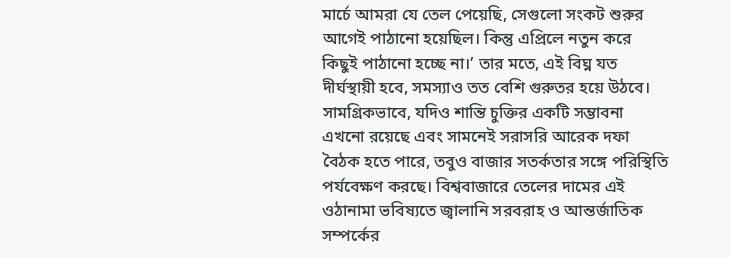মার্চে আমরা যে তেল পেয়েছি, সেগুলো সংকট শুরুর আগেই পাঠানো হয়েছিল। কিন্তু এপ্রিলে নতুন করে কিছুই পাঠানো হচ্ছে না।’ তার মতে, এই বিঘ্ন যত দীর্ঘস্থায়ী হবে, সমস্যাও তত বেশি গুরুতর হয়ে উঠবে।
সামগ্রিকভাবে, যদিও শান্তি চুক্তির একটি সম্ভাবনা এখনো রয়েছে এবং সামনেই সরাসরি আরেক দফা বৈঠক হতে পারে, তবুও বাজার সতর্কতার সঙ্গে পরিস্থিতি পর্যবেক্ষণ করছে। বিশ্ববাজারে তেলের দামের এই ওঠানামা ভবিষ্যতে জ্বালানি সরবরাহ ও আন্তর্জাতিক সম্পর্কের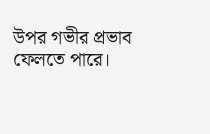উপর গভীর প্রভাব ফেলতে পারে।